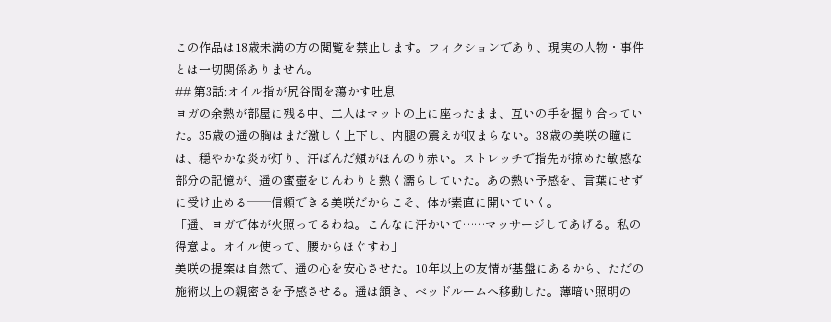この作品は18歳未満の方の閲覧を禁止します。フィクションであり、現実の人物・事件とは一切関係ありません。
## 第3話:オイル指が尻谷間を蕩かす吐息
ヨガの余熱が部屋に残る中、二人はマットの上に座ったまま、互いの手を握り合っていた。35歳の遥の胸はまだ激しく上下し、内腿の震えが収まらない。38歳の美咲の瞳には、穏やかな炎が灯り、汗ばんだ頰がほんのり赤い。ストレッチで指先が掠めた敏感な部分の記憶が、遥の蜜壺をじんわりと熱く濡らしていた。あの熱い予感を、言葉にせずに受け止める──信頼できる美咲だからこそ、体が素直に開いていく。
「遥、ヨガで体が火照ってるわね。こんなに汗かいて……マッサージしてあげる。私の得意よ。オイル使って、腰からほぐすわ」
美咲の提案は自然で、遥の心を安心させた。10年以上の友情が基盤にあるから、ただの施術以上の親密さを予感させる。遥は頷き、ベッドルームへ移動した。薄暗い照明の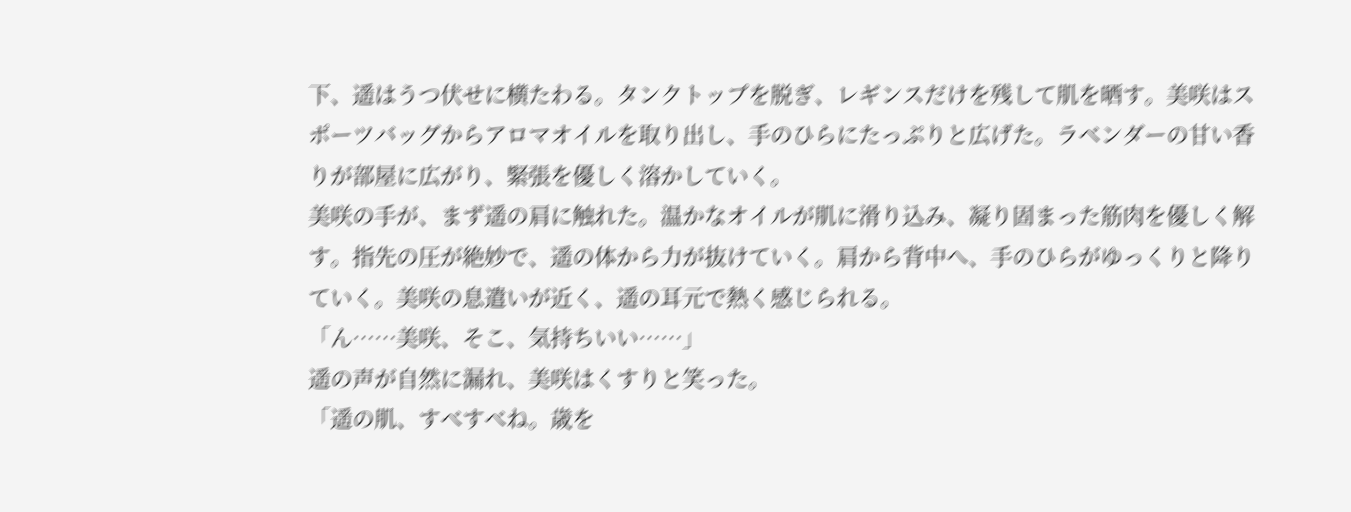下、遥はうつ伏せに横たわる。タンクトップを脱ぎ、レギンスだけを残して肌を晒す。美咲はスポーツバッグからアロマオイルを取り出し、手のひらにたっぷりと広げた。ラベンダーの甘い香りが部屋に広がり、緊張を優しく溶かしていく。
美咲の手が、まず遥の肩に触れた。温かなオイルが肌に滑り込み、凝り固まった筋肉を優しく解す。指先の圧が絶妙で、遥の体から力が抜けていく。肩から背中へ、手のひらがゆっくりと降りていく。美咲の息遣いが近く、遥の耳元で熱く感じられる。
「ん……美咲、そこ、気持ちいい……」
遥の声が自然に漏れ、美咲はくすりと笑った。
「遥の肌、すべすべね。歳を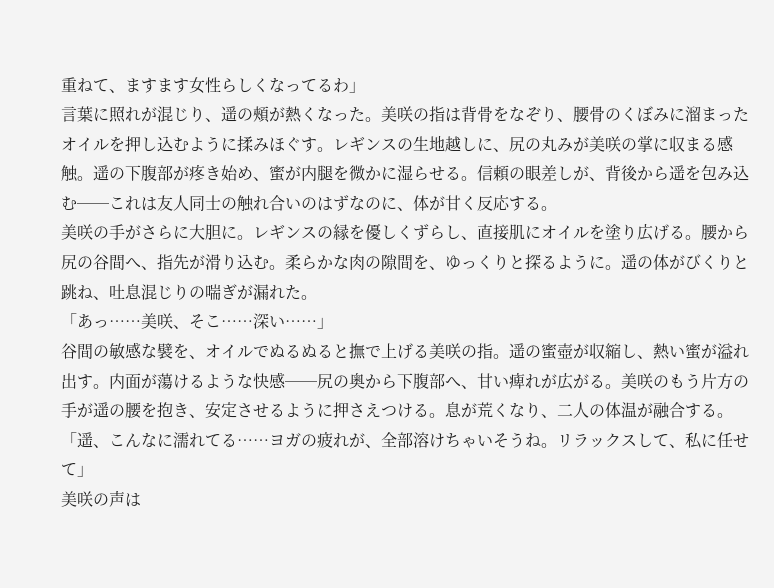重ねて、ますます女性らしくなってるわ」
言葉に照れが混じり、遥の頰が熱くなった。美咲の指は背骨をなぞり、腰骨のくぼみに溜まったオイルを押し込むように揉みほぐす。レギンスの生地越しに、尻の丸みが美咲の掌に収まる感触。遥の下腹部が疼き始め、蜜が内腿を微かに湿らせる。信頼の眼差しが、背後から遥を包み込む──これは友人同士の触れ合いのはずなのに、体が甘く反応する。
美咲の手がさらに大胆に。レギンスの縁を優しくずらし、直接肌にオイルを塗り広げる。腰から尻の谷間へ、指先が滑り込む。柔らかな肉の隙間を、ゆっくりと探るように。遥の体がびくりと跳ね、吐息混じりの喘ぎが漏れた。
「あっ……美咲、そこ……深い……」
谷間の敏感な襞を、オイルでぬるぬると撫で上げる美咲の指。遥の蜜壺が収縮し、熱い蜜が溢れ出す。内面が蕩けるような快感──尻の奥から下腹部へ、甘い痺れが広がる。美咲のもう片方の手が遥の腰を抱き、安定させるように押さえつける。息が荒くなり、二人の体温が融合する。
「遥、こんなに濡れてる……ヨガの疲れが、全部溶けちゃいそうね。リラックスして、私に任せて」
美咲の声は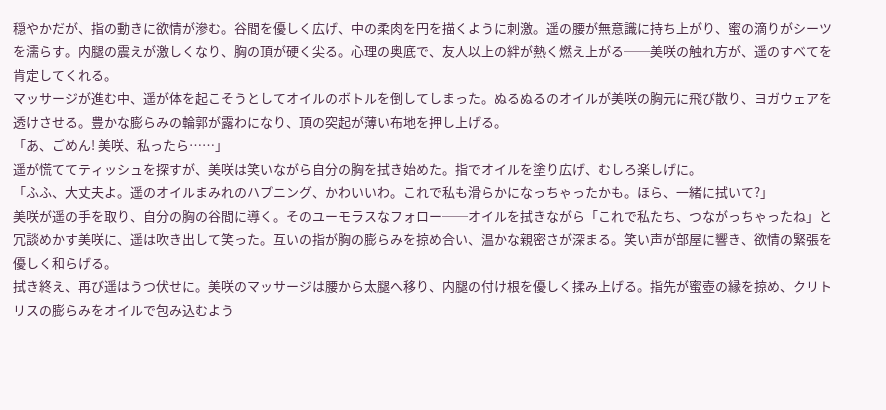穏やかだが、指の動きに欲情が滲む。谷間を優しく広げ、中の柔肉を円を描くように刺激。遥の腰が無意識に持ち上がり、蜜の滴りがシーツを濡らす。内腿の震えが激しくなり、胸の頂が硬く尖る。心理の奥底で、友人以上の絆が熱く燃え上がる──美咲の触れ方が、遥のすべてを肯定してくれる。
マッサージが進む中、遥が体を起こそうとしてオイルのボトルを倒してしまった。ぬるぬるのオイルが美咲の胸元に飛び散り、ヨガウェアを透けさせる。豊かな膨らみの輪郭が露わになり、頂の突起が薄い布地を押し上げる。
「あ、ごめん! 美咲、私ったら……」
遥が慌ててティッシュを探すが、美咲は笑いながら自分の胸を拭き始めた。指でオイルを塗り広げ、むしろ楽しげに。
「ふふ、大丈夫よ。遥のオイルまみれのハプニング、かわいいわ。これで私も滑らかになっちゃったかも。ほら、一緒に拭いて?」
美咲が遥の手を取り、自分の胸の谷間に導く。そのユーモラスなフォロー──オイルを拭きながら「これで私たち、つながっちゃったね」と冗談めかす美咲に、遥は吹き出して笑った。互いの指が胸の膨らみを掠め合い、温かな親密さが深まる。笑い声が部屋に響き、欲情の緊張を優しく和らげる。
拭き終え、再び遥はうつ伏せに。美咲のマッサージは腰から太腿へ移り、内腿の付け根を優しく揉み上げる。指先が蜜壺の縁を掠め、クリトリスの膨らみをオイルで包み込むよう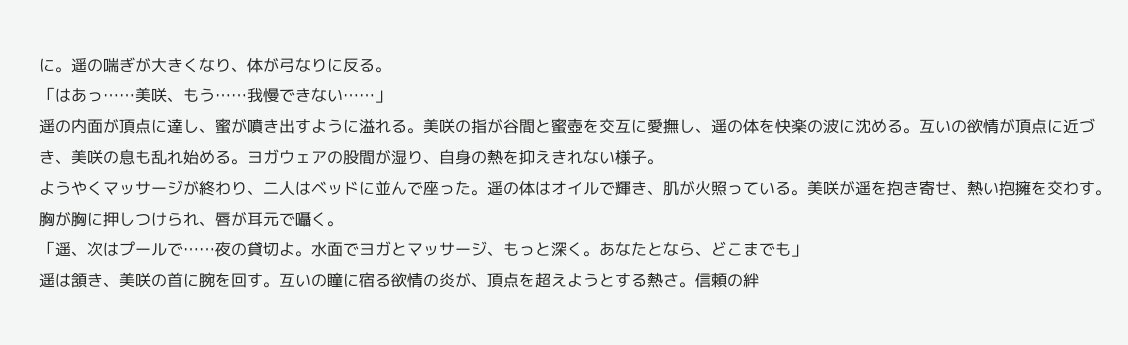に。遥の喘ぎが大きくなり、体が弓なりに反る。
「はあっ……美咲、もう……我慢できない……」
遥の内面が頂点に達し、蜜が噴き出すように溢れる。美咲の指が谷間と蜜壺を交互に愛撫し、遥の体を快楽の波に沈める。互いの欲情が頂点に近づき、美咲の息も乱れ始める。ヨガウェアの股間が湿り、自身の熱を抑えきれない様子。
ようやくマッサージが終わり、二人はベッドに並んで座った。遥の体はオイルで輝き、肌が火照っている。美咲が遥を抱き寄せ、熱い抱擁を交わす。胸が胸に押しつけられ、唇が耳元で囁く。
「遥、次はプールで……夜の貸切よ。水面でヨガとマッサージ、もっと深く。あなたとなら、どこまでも」
遥は頷き、美咲の首に腕を回す。互いの瞳に宿る欲情の炎が、頂点を超えようとする熱さ。信頼の絆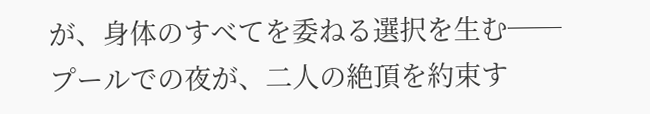が、身体のすべてを委ねる選択を生む──プールでの夜が、二人の絶頂を約束す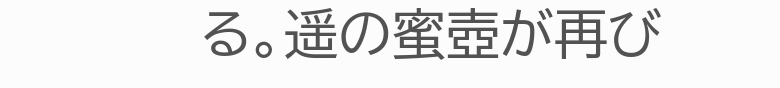る。遥の蜜壺が再び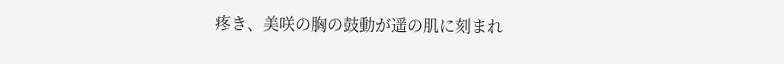疼き、美咲の胸の鼓動が遥の肌に刻まれ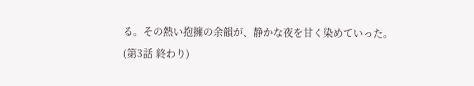る。その熱い抱擁の余韻が、静かな夜を甘く染めていった。
(第3話 終わり)